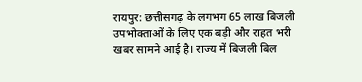रायपुर: छत्तीसगढ़ के लगभग 65 लाख बिजली उपभोक्ताओं के लिए एक बड़ी और राहत भरी खबर सामने आई है। राज्य में बिजली बिल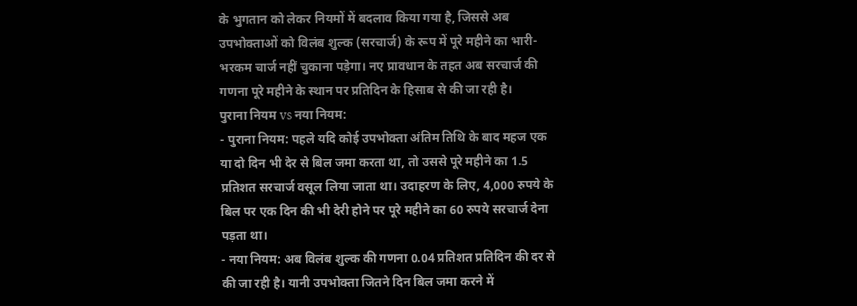के भुगतान को लेकर नियमों में बदलाव किया गया है, जिससे अब उपभोक्ताओं को विलंब शुल्क (सरचार्ज) के रूप में पूरे महीने का भारी-भरकम चार्ज नहीं चुकाना पड़ेगा। नए प्रावधान के तहत अब सरचार्ज की गणना पूरे महीने के स्थान पर प्रतिदिन के हिसाब से की जा रही है।
पुराना नियम vs नया नियम:
- पुराना नियम: पहले यदि कोई उपभोक्ता अंतिम तिथि के बाद महज एक या दो दिन भी देर से बिल जमा करता था, तो उससे पूरे महीने का 1.5 प्रतिशत सरचार्ज वसूल लिया जाता था। उदाहरण के लिए, 4,000 रुपये के बिल पर एक दिन की भी देरी होने पर पूरे महीने का 60 रुपये सरचार्ज देना पड़ता था।
- नया नियम: अब विलंब शुल्क की गणना 0.04 प्रतिशत प्रतिदिन की दर से की जा रही है। यानी उपभोक्ता जितने दिन बिल जमा करने में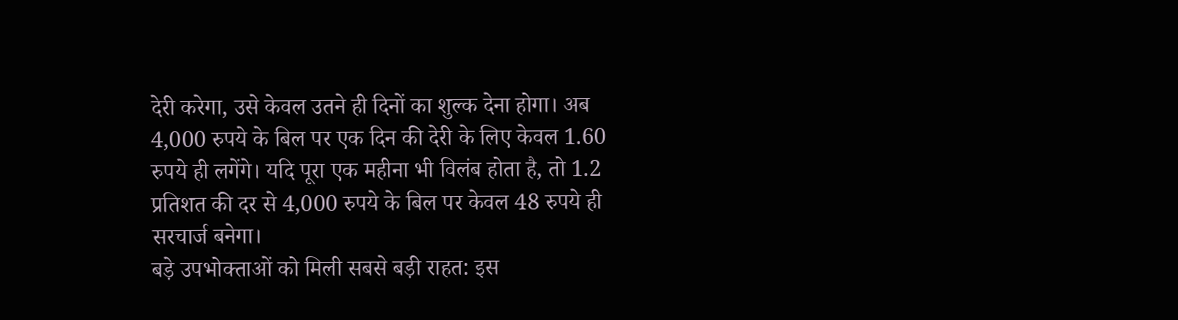देरी करेगा, उसे केवल उतने ही दिनों का शुल्क देना होगा। अब 4,000 रुपये के बिल पर एक दिन की देरी के लिए केवल 1.60 रुपये ही लगेंगे। यदि पूरा एक महीना भी विलंब होता है, तो 1.2 प्रतिशत की दर से 4,000 रुपये के बिल पर केवल 48 रुपये ही सरचार्ज बनेगा।
बड़े उपभोक्ताओं को मिली सबसे बड़ी राहत: इस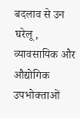बदलाव से उन घरेलू, व्यावसायिक और औद्योगिक उपभोक्ताओं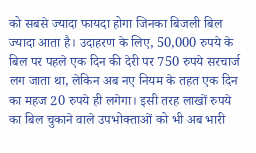को सबसे ज्यादा फायदा होगा जिनका बिजली बिल ज्यादा आता है। उदाहरण के लिए, 50,000 रुपये के बिल पर पहले एक दिन की देरी पर 750 रुपये सरचार्ज लग जाता था, लेकिन अब नए नियम के तहत एक दिन का महज 20 रुपये ही लगेगा। इसी तरह लाखों रुपये का बिल चुकाने वाले उपभोक्ताओं को भी अब भारी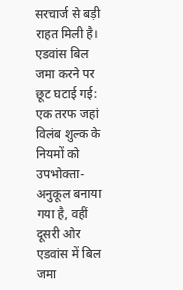सरचार्ज से बड़ी राहत मिली है।
एडवांस बिल जमा करने पर छूट घटाई गई: एक तरफ जहां विलंब शुल्क के नियमों को उपभोक्ता-अनुकूल बनाया गया है, वहीं दूसरी ओर एडवांस में बिल जमा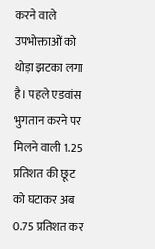करने वाले उपभोक्ताओं को थोड़ा झटका लगा है। पहले एडवांस भुगतान करने पर मिलने वाली 1.25 प्रतिशत की छूट को घटाकर अब 0.75 प्रतिशत कर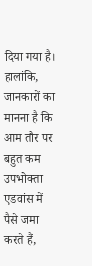दिया गया है। हालांकि, जानकारों का मानना है कि आम तौर पर बहुत कम उपभोक्ता एडवांस में पैसे जमा करते हैं,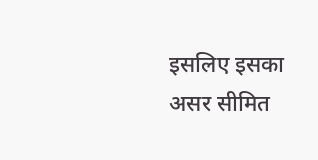इसलिए इसका असर सीमित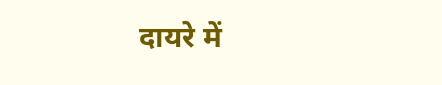दायरे में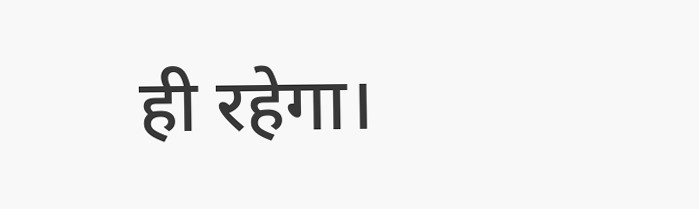ही रहेगा।